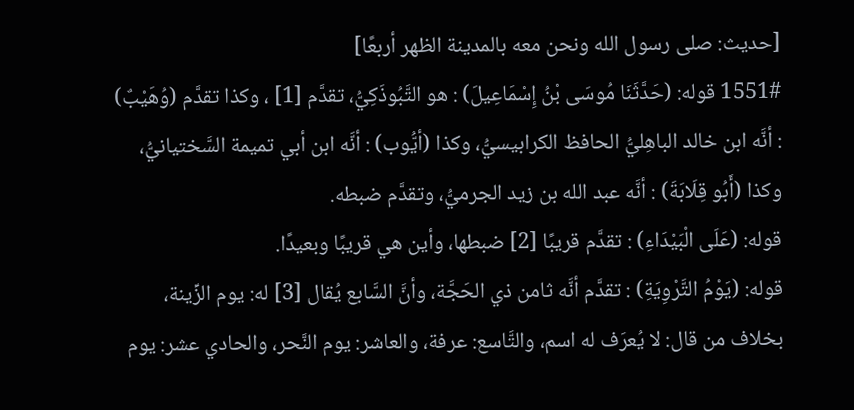[حديث: صلى رسول الله ونحن معه بالمدينة الظهر أربعًا]
1551# قوله: (حَدَّثَنَا مُوسَى بْنُ إِسْمَاعِيلَ) : هو التَّبُوذَكِيُّ، تقدَّم [1] ، وكذا تقدَّم (وُهَيْبٌ) : أنَّه ابن خالد الباهِليُّ الحافظ الكرابيسيُّ، وكذا (أيُّوب) : أنَّه ابن أبي تميمة السَّختيانيُّ، وكذا (أَبُو قِلَابَةَ) : أنَّه عبد الله بن زيد الجرميُّ، وتقدَّم ضبطه.
قوله: (عَلَى الْبَيْدَاءِ) : تقدَّم قريبًا [2] ضبطها، وأين هي قريبًا وبعيدًا.
قوله: (يَوْمُ التَّرْوِيَةِ) : تقدَّم أنَّه ثامن ذي الحَجَّة، وأنَّ السَّابع يُقال [3] له: يوم الزِّينة، بخلاف من قال: لا يُعرَف له اسم، والتَّاسع: عرفة، والعاشر: يوم النَّحر، والحادي عشر: يوم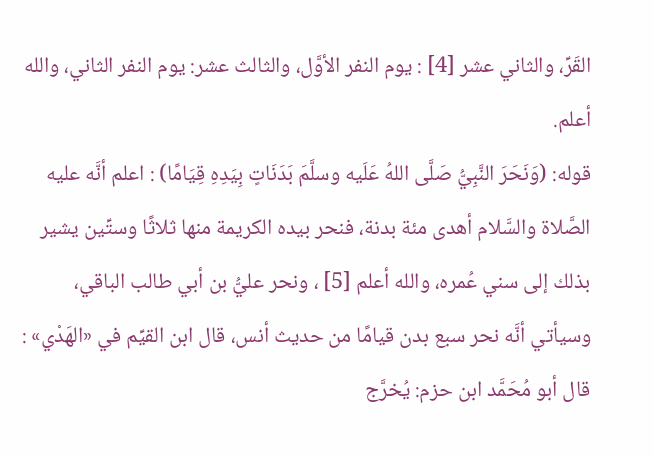القَرِّ، والثاني عشر [4] : يوم النفر الأوَّل، والثالث عشر: يوم النفر الثاني، والله أعلم.
قوله: (وَنَحَرَ النَّبِيُّ صَلَّى اللهُ عَلَيه وسلَّمَ بَدَنَاتٍ بِيَدِهِ قِيَامًا) : اعلم أنَّه عليه الصَّلاة والسَّلام أهدى مئة بدنة، فنحر بيده الكريمة منها ثلاثًا وستِّين يشير بذلك إلى سني عُمره، والله أعلم [5] ، ونحر عليُّ بن أبي طالب الباقي، وسيأتي أنَّه نحر سبع بدن قيامًا من حديث أنس، قال ابن القيِّم في «الهَدْي» : قال أبو مُحَمَّد ابن حزم: يُخرَّج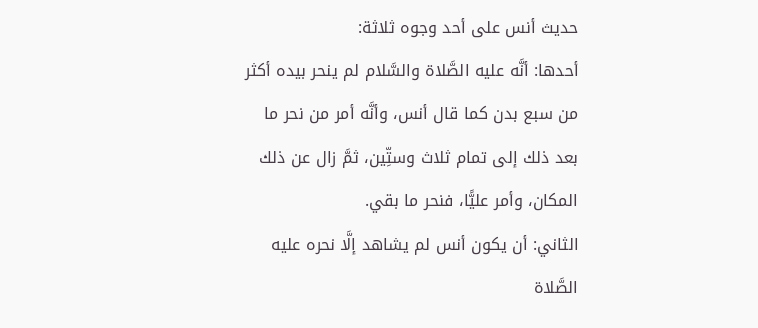حديث أنس على أحد وجوه ثلاثة:
أحدها: أنَّه عليه الصَّلاة والسَّلام لم ينحر بيده أكثر من سبع بدن كما قال أنس، وأنَّه أمر من نحر ما بعد ذلك إلى تمام ثلاث وستِّين، ثمَّ زال عن ذلك المكان، وأمر عليًّا، فنحر ما بقي.
الثاني: أن يكون أنس لم يشاهد إلَّا نحره عليه الصَّلاة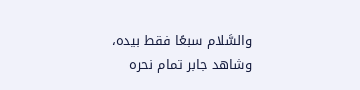والسَّلام سبعًا فقط بيده، وشاهد جابر تمام نحره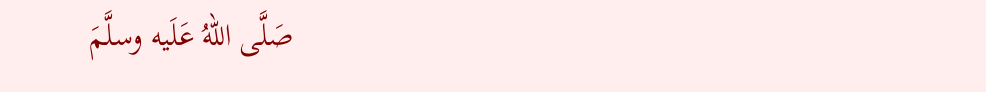صَلَّى اللهُ عَلَيه وسلَّمَ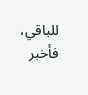للباقي، فأخبر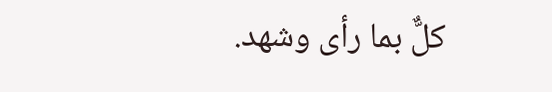كلٌّ بما رأى وشهد.